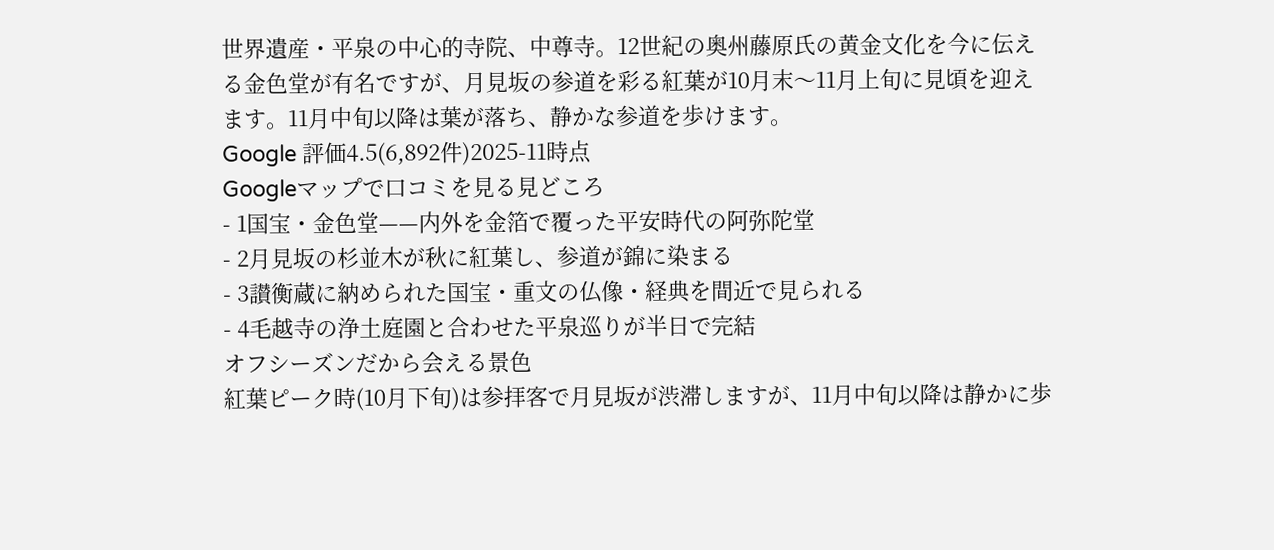世界遺産・平泉の中心的寺院、中尊寺。12世紀の奥州藤原氏の黄金文化を今に伝える金色堂が有名ですが、月見坂の参道を彩る紅葉が10月末〜11月上旬に見頃を迎えます。11月中旬以降は葉が落ち、静かな参道を歩けます。
Google 評価4.5(6,892件)2025-11時点
Googleマップで口コミを見る見どころ
- 1国宝・金色堂——内外を金箔で覆った平安時代の阿弥陀堂
- 2月見坂の杉並木が秋に紅葉し、参道が錦に染まる
- 3讃衡蔵に納められた国宝・重文の仏像・経典を間近で見られる
- 4毛越寺の浄土庭園と合わせた平泉巡りが半日で完結
オフシーズンだから会える景色
紅葉ピーク時(10月下旬)は参拝客で月見坂が渋滞しますが、11月中旬以降は静かに歩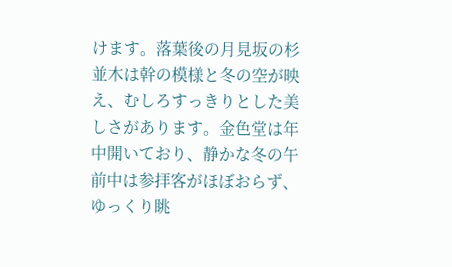けます。落葉後の月見坂の杉並木は幹の模様と冬の空が映え、むしろすっきりとした美しさがあります。金色堂は年中開いており、静かな冬の午前中は参拝客がほぼおらず、ゆっくり眺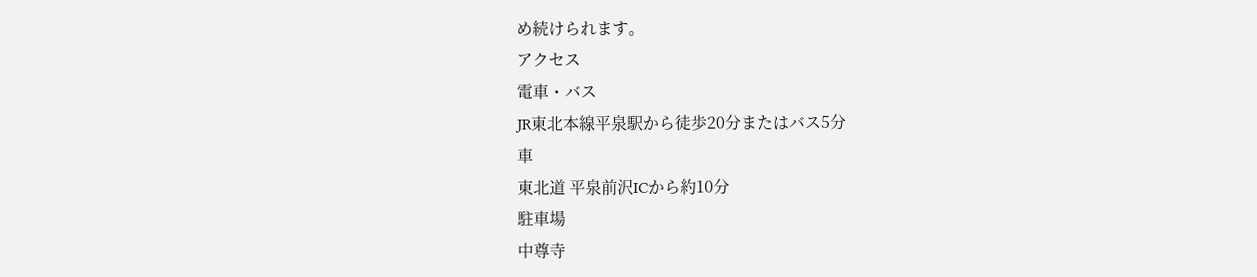め続けられます。
アクセス
電車・バス
JR東北本線平泉駅から徒歩20分またはバス5分
車
東北道 平泉前沢ICから約10分
駐車場
中尊寺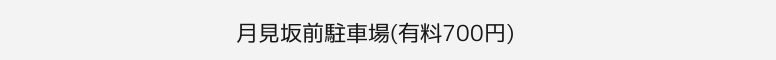月見坂前駐車場(有料700円)